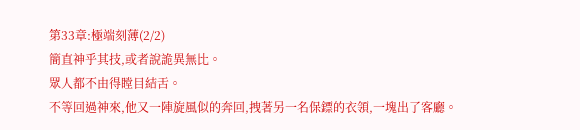第33章:極端刻薄(2/2)
簡直神乎其技,或者說詭異無比。
眾人都不由得瞠目結舌。
不等回過神來,他又一陣旋風似的奔回,拽著另一名保鏢的衣領,一塊出了客廳。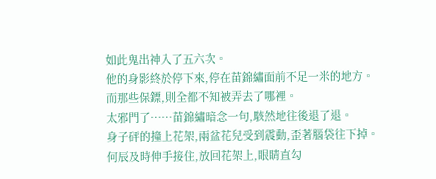如此鬼出神入了五六次。
他的身影終於停下來,停在苗錦繡面前不足一米的地方。
而那些保鏢,則全都不知被弄去了哪裡。
太邪門了……苗錦繡暗念一句,駭然地往後退了退。
身子砰的撞上花架,兩盆花兒受到震動,歪著腦袋往下掉。
何辰及時伸手接住,放回花架上,眼睛直勾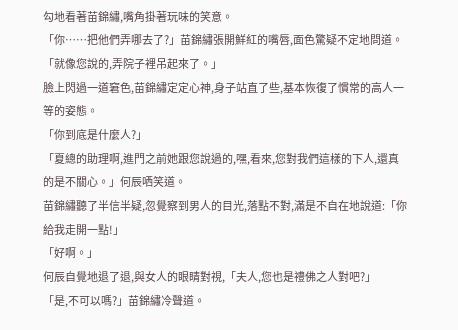勾地看著苗錦繡,嘴角掛著玩味的笑意。
「你……把他們弄哪去了?」苗錦繡張開鮮紅的嘴唇,面色驚疑不定地問道。
「就像您說的,弄院子裡吊起來了。」
臉上閃過一道窘色,苗錦繡定定心神,身子站直了些,基本恢復了慣常的高人一等的姿態。
「你到底是什麼人?」
「夏總的助理啊,進門之前她跟您說過的,嘿,看來,您對我們這樣的下人,還真的是不關心。」何辰哂笑道。
苗錦繡聽了半信半疑,忽覺察到男人的目光,落點不對,滿是不自在地說道:「你給我走開一點!」
「好啊。」
何辰自覺地退了退,與女人的眼睛對視,「夫人,您也是禮佛之人對吧?」
「是,不可以嗎?」苗錦繡冷聲道。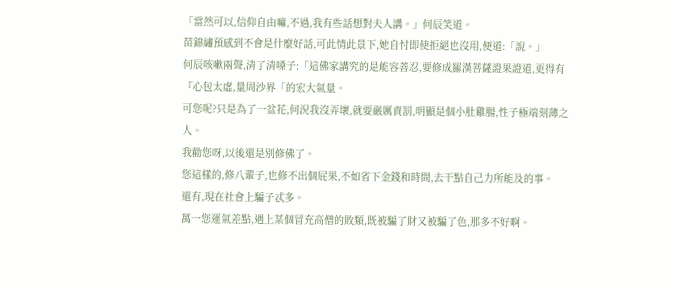「當然可以,信仰自由嘛,不過,我有些話想對夫人講。」何辰笑道。
苗錦繡預感到不會是什麼好話,可此情此景下,她自忖即使拒絕也沒用,便道:「說。」
何辰咳嗽兩聲,清了清嗓子:「這佛家講究的是能容善忍,要修成羅漢菩薩證果證道,更得有『心包太虛,量周沙界「的宏大氣量。
可您呢?只是為了一盆花,何況我沒弄壞,就要嚴厲責罰,明顯是個小肚雞腸,性子極端刻薄之人。
我勸您呀,以後還是別修佛了。
您這樣的,修八輩子,也修不出個屁果,不如省下金錢和時間,去干點自己力所能及的事。
還有,現在社會上騙子忒多。
萬一您運氣差點,遇上某個冒充高僧的敗類,既被騙了財又被騙了色,那多不好啊。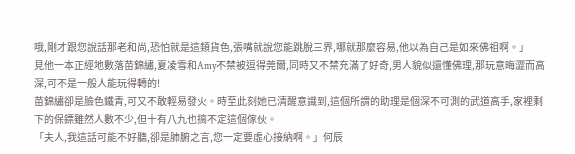哦,剛才跟您說話那老和尚,恐怕就是這類貨色,張嘴就說您能跳脫三界,哪就那麼容易,他以為自己是如來佛祖啊。」
見他一本正經地數落苗錦繡,夏凌雪和Amy不禁被逗得莞爾,同時又不禁充滿了好奇,男人貌似還懂佛理,那玩意晦澀而高深,可不是一般人能玩得轉的!
苗錦繡卻是臉色鐵青,可又不敢輕易發火。時至此刻她已清醒意識到,這個所謂的助理是個深不可測的武道高手,家裡剩下的保鏢雖然人數不少,但十有八九也搞不定這個傢伙。
「夫人,我這話可能不好聽,卻是肺腑之言,您一定要虛心接納啊。」何辰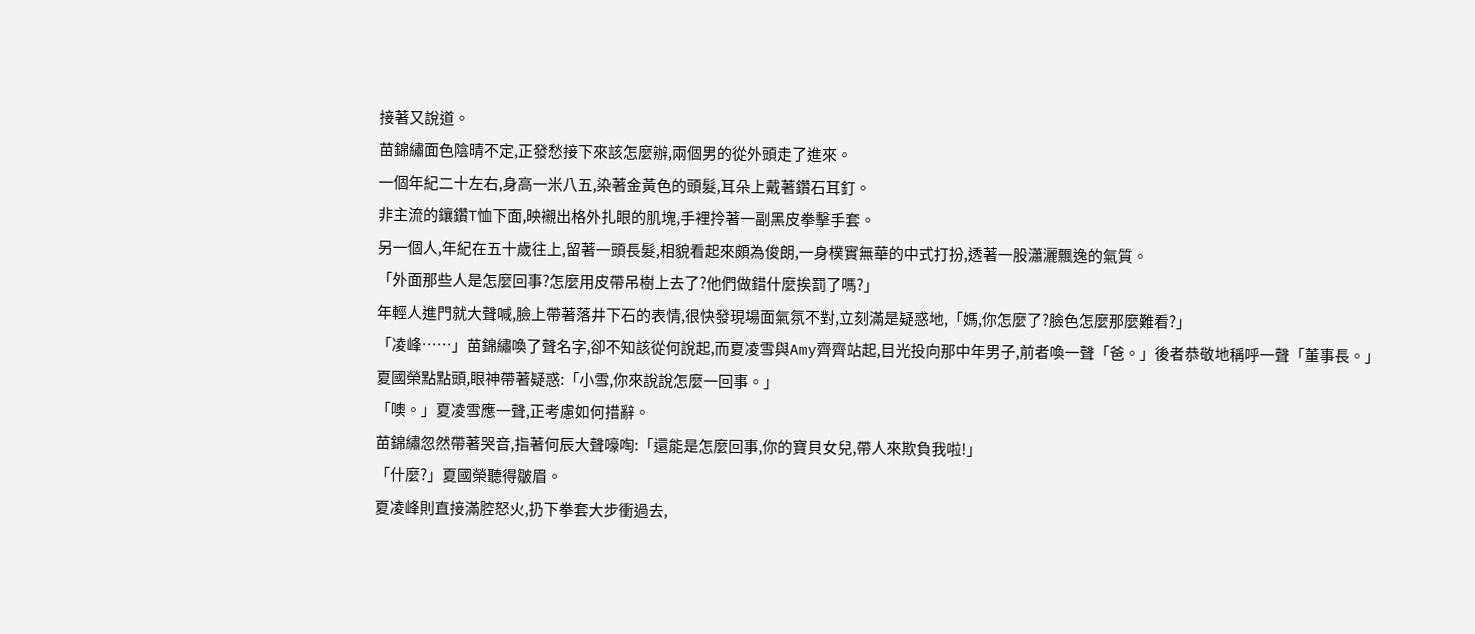接著又說道。
苗錦繡面色陰晴不定,正發愁接下來該怎麼辦,兩個男的從外頭走了進來。
一個年紀二十左右,身高一米八五,染著金黃色的頭髮,耳朵上戴著鑽石耳釘。
非主流的鑲鑽T恤下面,映襯出格外扎眼的肌塊,手裡拎著一副黑皮拳擊手套。
另一個人,年紀在五十歲往上,留著一頭長髮,相貌看起來頗為俊朗,一身樸實無華的中式打扮,透著一股瀟灑飄逸的氣質。
「外面那些人是怎麼回事?怎麼用皮帶吊樹上去了?他們做錯什麼挨罰了嗎?」
年輕人進門就大聲喊,臉上帶著落井下石的表情,很快發現場面氣氛不對,立刻滿是疑惑地,「媽,你怎麼了?臉色怎麼那麼難看?」
「凌峰……」苗錦繡喚了聲名字,卻不知該從何說起,而夏凌雪與Amy齊齊站起,目光投向那中年男子,前者喚一聲「爸。」後者恭敬地稱呼一聲「董事長。」
夏國榮點點頭,眼神帶著疑惑:「小雪,你來說說怎麼一回事。」
「噢。」夏凌雪應一聲,正考慮如何措辭。
苗錦繡忽然帶著哭音,指著何辰大聲嚎啕:「還能是怎麼回事,你的寶貝女兒,帶人來欺負我啦!」
「什麼?」夏國榮聽得皺眉。
夏凌峰則直接滿腔怒火,扔下拳套大步衝過去,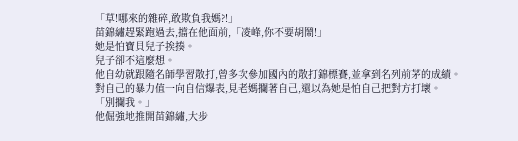「草!哪來的雜碎,敢欺負我媽?!」
苗錦繡趕緊跑過去,擋在他面前,「凌峰,你不要胡鬧!」
她是怕寶貝兒子挨揍。
兒子卻不這麼想。
他自幼就跟隨名師學習散打,曾多次參加國內的散打錦標賽,並拿到名列前茅的成績。
對自己的暴力值一向自信爆表,見老媽攔著自己,還以為她是怕自己把對方打壞。
「別攔我。」
他倔強地推開苗錦繡,大步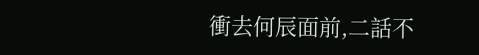衝去何辰面前,二話不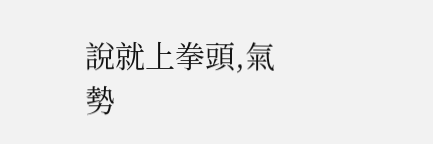說就上拳頭,氣勢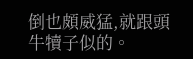倒也頗威猛,就跟頭牛犢子似的。